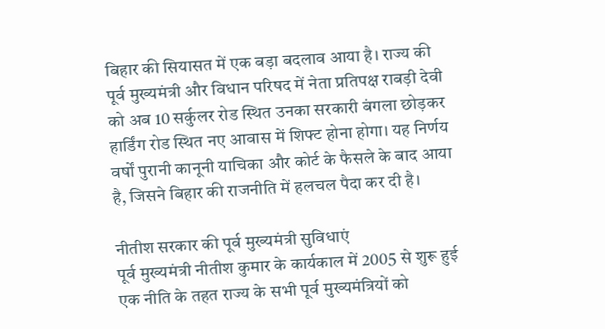बिहार की सियासत में एक बड़ा बदलाव आया है। राज्य की पूर्व मुख्यमंत्री और विधान परिषद में नेता प्रतिपक्ष राबड़ी देवी को अब 10 सर्कुलर रोड स्थित उनका सरकारी बंगला छोड़कर हार्डिंग रोड स्थित नए आवास में शिफ्ट होना होगा। यह निर्णय वर्षों पुरानी कानूनी याचिका और कोर्ट के फैसले के बाद आया है, जिसने बिहार की राजनीति में हलचल पैदा कर दी है।

नीतीश सरकार की पूर्व मुख्यमंत्री सुविधाएं
पूर्व मुख्यमंत्री नीतीश कुमार के कार्यकाल में 2005 से शुरू हुई एक नीति के तहत राज्य के सभी पूर्व मुख्यमंत्रियों को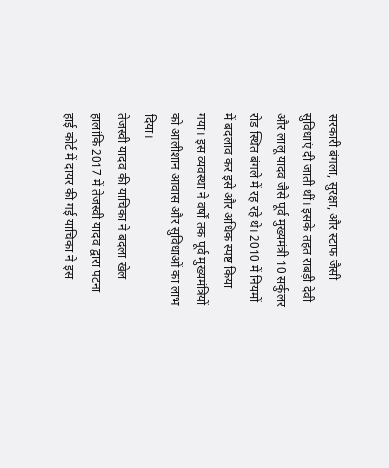सरकारी बंगला, सुरक्षा, और स्टाफ जैसी सुविधाएं दी जाती थीं। इसके तहत राबड़ी देवी और लालू यादव जैसे पूर्व मुख्यमंत्री 10 सर्कुलर रोड स्थित बंगले में रह रहे थे। 2010 में नियमों में बदलाव कर इसे और अधिक स्पष्ट किया गया। इस व्यवस्था ने वर्षों तक पूर्व मुख्यमंत्रियों को आलीशान आवास और सुविधाओं का लाभ दिया।
तेजस्वी यादव की याचिका ने बदला खेल
हालांकि 2017 में तेजस्वी यादव द्वारा पटना हाई कोर्ट में दायर की गई याचिका ने इस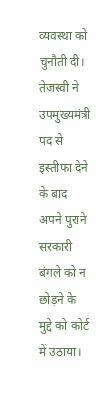व्यवस्था को चुनौती दी। तेजस्वी ने उपमुख्यमंत्री पद से इस्तीफा देने के बाद अपने पुराने सरकारी बंगले को न छोड़ने के मुद्दे को कोर्ट में उठाया।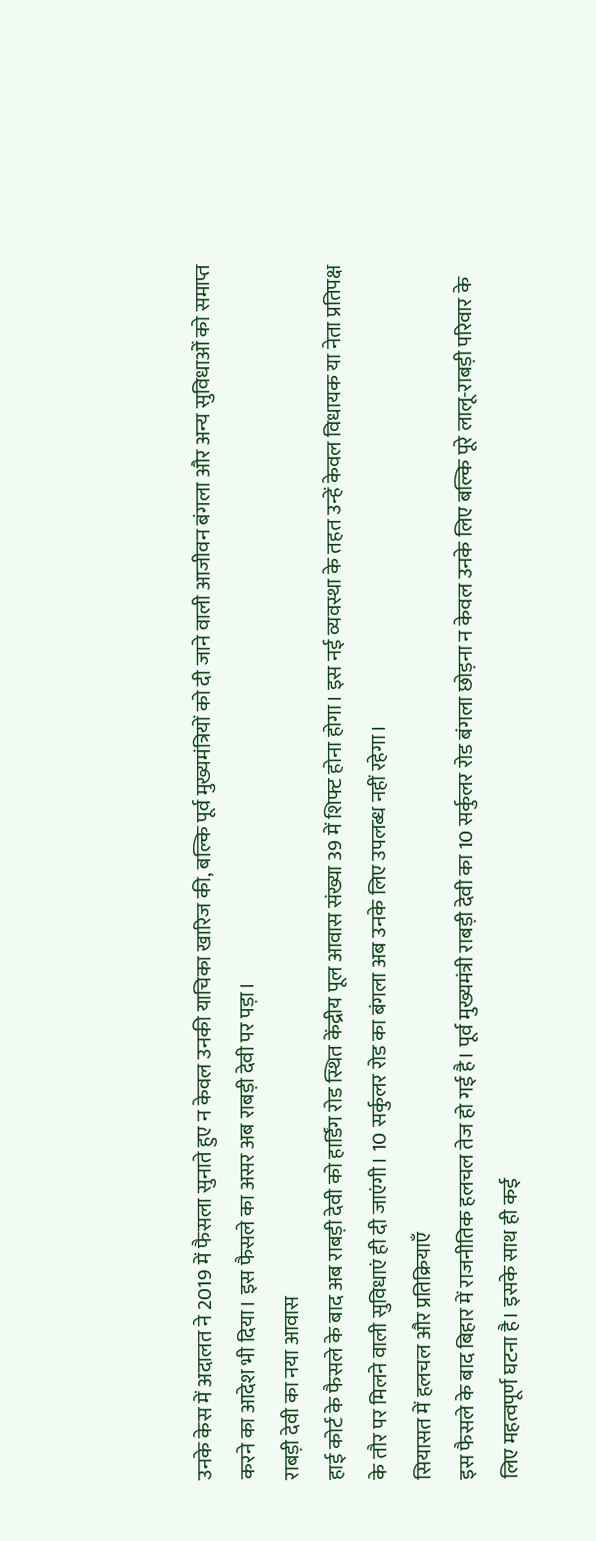उनके केस में अदालत ने 2019 में फैसला सुनाते हुए न केवल उनकी याचिका खारिज की, बल्कि पूर्व मुख्यमंत्रियों को दी जाने वाली आजीवन बंगला और अन्य सुविधाओं को समाप्त करने का आदेश भी दिया। इस फैसले का असर अब राबड़ी देवी पर पड़ा।
राबड़ी देवी का नया आवास
हाई कोर्ट के फैसले के बाद अब राबड़ी देवी को हार्डिंग रोड स्थित केंद्रीय पूल आवास संख्या 39 में शिफ्ट होना होगा। इस नई व्यवस्था के तहत उन्हें केवल विधायक या नेता प्रतिपक्ष के तौर पर मिलने वाली सुविधाएं ही दी जाएंगी। 10 सर्कुलर रोड का बंगला अब उनके लिए उपलब्ध नहीं रहेगा।
सियासत में हलचल और प्रतिक्रियाएँ
इस फैसले के बाद बिहार में राजनीतिक हलचल तेज हो गई है। पूर्व मुख्यमंत्री राबड़ी देवी का 10 सर्कुलर रोड बंगला छोड़ना न केवल उनके लिए बल्कि पूरे लालू-राबड़ी परिवार के लिए महत्वपूर्ण घटना है। इसके साथ ही कई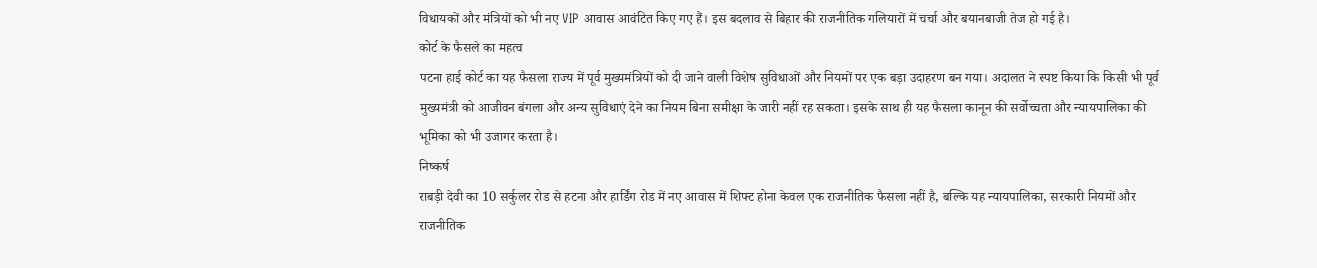विधायकों और मंत्रियों को भी नए VIP आवास आवंटित किए गए हैं। इस बदलाव से बिहार की राजनीतिक गलियारों में चर्चा और बयानबाजी तेज हो गई है।
कोर्ट के फैसले का महत्व
पटना हाई कोर्ट का यह फैसला राज्य में पूर्व मुख्यमंत्रियों को दी जाने वाली विशेष सुविधाओं और नियमों पर एक बड़ा उदाहरण बन गया। अदालत ने स्पष्ट किया कि किसी भी पूर्व मुख्यमंत्री को आजीवन बंगला और अन्य सुविधाएं देने का नियम बिना समीक्षा के जारी नहीं रह सकता। इसके साथ ही यह फैसला कानून की सर्वोच्चता और न्यायपालिका की भूमिका को भी उजागर करता है।
निष्कर्ष
राबड़ी देवी का 10 सर्कुलर रोड से हटना और हार्डिंग रोड में नए आवास में शिफ्ट होना केवल एक राजनीतिक फैसला नहीं है, बल्कि यह न्यायपालिका, सरकारी नियमों और राजनीतिक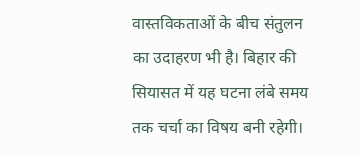वास्तविकताओं के बीच संतुलन का उदाहरण भी है। बिहार की सियासत में यह घटना लंबे समय तक चर्चा का विषय बनी रहेगी।